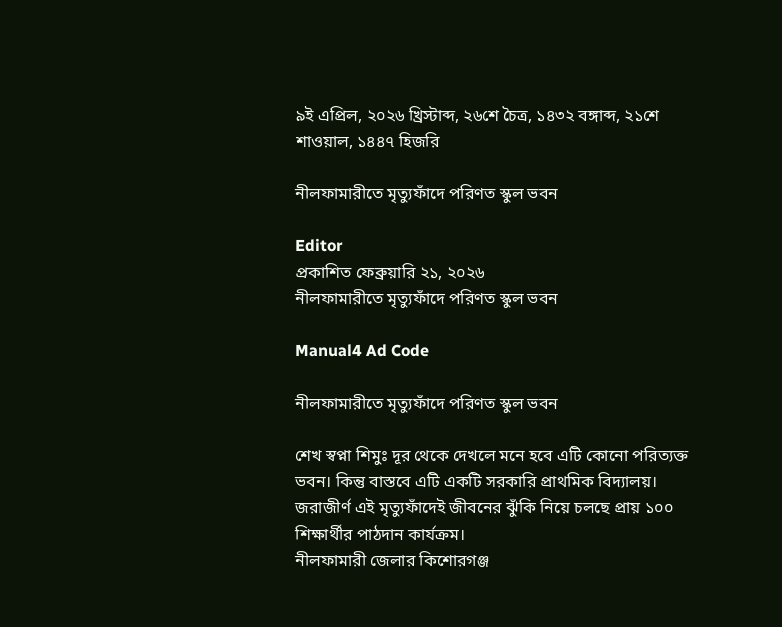৯ই এপ্রিল, ২০২৬ খ্রিস্টাব্দ, ২৬শে চৈত্র, ১৪৩২ বঙ্গাব্দ, ২১শে শাওয়াল, ১৪৪৭ হিজরি

নীলফামারীতে মৃত্যুফাঁদে পরিণত স্কুল ভবন

Editor
প্রকাশিত ফেব্রুয়ারি ২১, ২০২৬
নীলফামারীতে মৃত্যুফাঁদে পরিণত স্কুল ভবন

Manual4 Ad Code

নীলফামারীতে মৃত্যুফাঁদে পরিণত স্কুল ভবন

শেখ স্বপ্না শিমুঃ দূর থেকে দেখলে মনে হবে এটি কোনো পরিত্যক্ত ভবন। কিন্তু বাস্তবে এটি একটি সরকারি প্রাথমিক বিদ্যালয়। জরাজীর্ণ এই মৃত্যুফাঁদেই জীবনের ঝুঁকি নিয়ে চলছে প্রায় ১০০ শিক্ষার্থীর পাঠদান কার্যক্রম।
নীলফামারী জেলার কিশোরগঞ্জ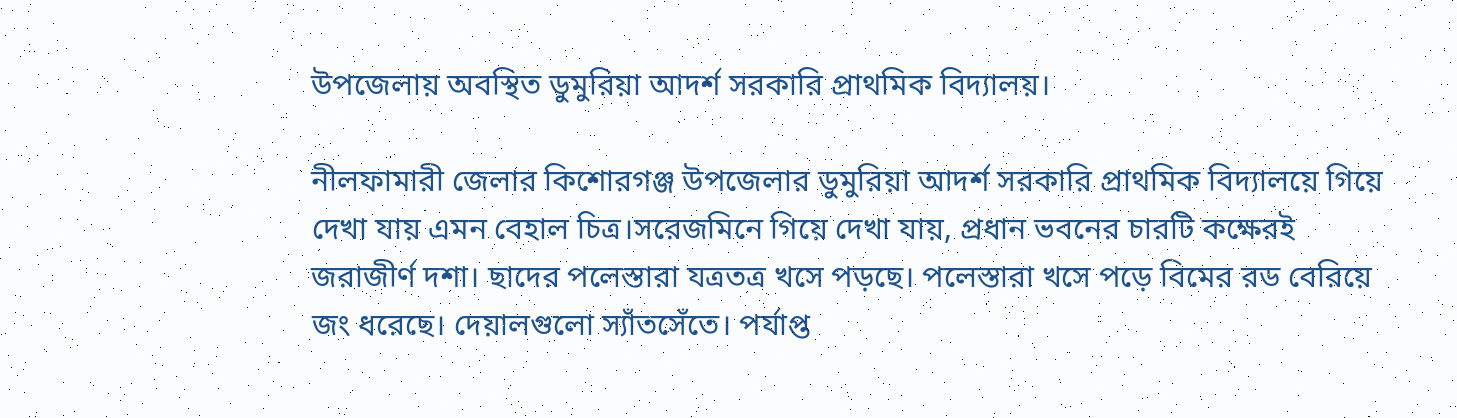উপজেলায় অবস্থিত ডুমুরিয়া আদর্শ সরকারি প্রাথমিক বিদ্যালয়।

নীলফামারী জেলার কিশোরগঞ্জ উপজেলার ডুমুরিয়া আদর্শ সরকারি প্রাথমিক বিদ্যালয়ে গিয়ে দেখা যায় এমন বেহাল চিত্র।সরেজমিনে গিয়ে দেখা যায়, প্রধান ভবনের চারটি কক্ষেরই জরাজীর্ণ দশা। ছাদের পলেস্তারা যত্রতত্র খসে পড়ছে। পলেস্তারা খসে পড়ে বিমের রড বেরিয়ে জং ধরেছে। দেয়ালগুলো স্যাঁতসেঁতে। পর্যাপ্ত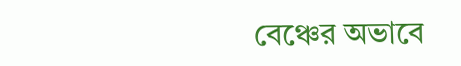বেঞ্চের অভাবে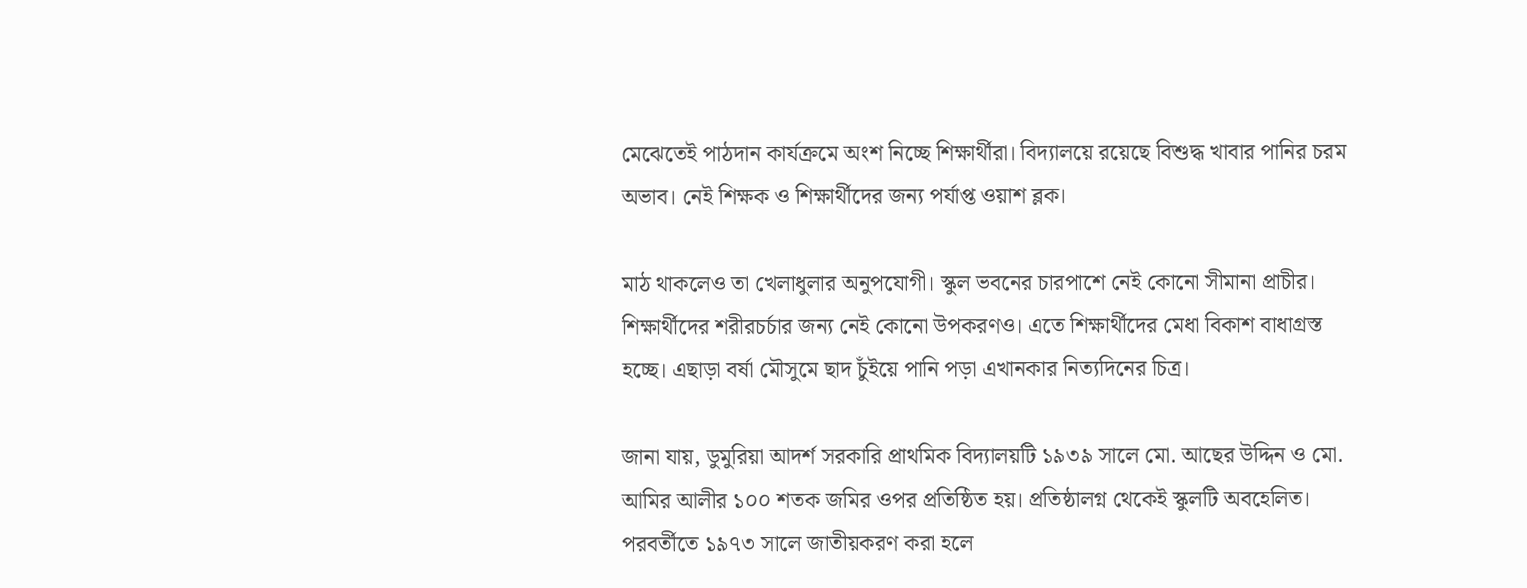মেঝেতেই পাঠদান কার্যক্রমে অংশ নিচ্ছে শিক্ষার্থীরা। বিদ্যালয়ে রয়েছে বিশুদ্ধ খাবার পানির চরম অভাব। নেই শিক্ষক ও শিক্ষার্থীদের জন্য পর্যাপ্ত ওয়াশ ব্লক।

মাঠ থাকলেও তা খেলাধুলার অনুপযোগী। স্কুল ভবনের চারপাশে নেই কোনো সীমানা প্রাচীর। শিক্ষার্থীদের শরীরচর্চার জন্য নেই কোনো উপকরণও। এতে শিক্ষার্থীদের মেধা বিকাশ বাধাগ্রস্ত হচ্ছে। এছাড়া বর্ষা মৌসুমে ছাদ চুঁইয়ে পানি পড়া এখানকার নিত্যদিনের চিত্র।

জানা যায়, ডুমুরিয়া আদর্শ সরকারি প্রাথমিক বিদ্যালয়টি ১৯৩৯ সালে মো. আছের উদ্দিন ও মো. আমির আলীর ১০০ শতক জমির ওপর প্রতিষ্ঠিত হয়। প্রতিষ্ঠালগ্ন থেকেই স্কুলটি অবহেলিত। পরবর্তীতে ১৯৭৩ সালে জাতীয়করণ করা হলে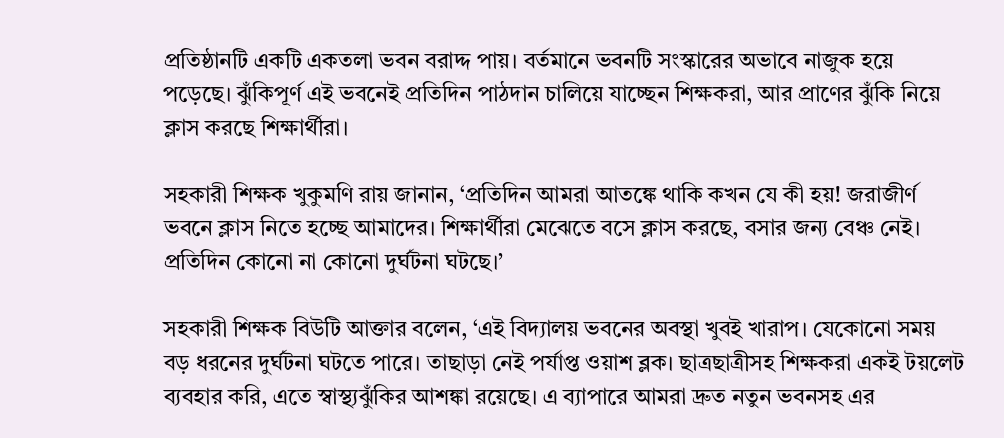প্রতিষ্ঠানটি একটি একতলা ভবন বরাদ্দ পায়। বর্তমানে ভবনটি সংস্কারের অভাবে নাজুক হয়ে পড়েছে। ঝুঁকিপূর্ণ এই ভবনেই প্রতিদিন পাঠদান চালিয়ে যাচ্ছেন শিক্ষকরা, আর প্রাণের ঝুঁকি নিয়ে ক্লাস করছে শিক্ষার্থীরা।

সহকারী শিক্ষক খুকুমণি রায় জানান, ‘প্রতিদিন আমরা আতঙ্কে থাকি কখন যে কী হয়! জরাজীর্ণ ভবনে ক্লাস নিতে হচ্ছে আমাদের। শিক্ষার্থীরা মেঝেতে বসে ক্লাস করছে, বসার জন্য বেঞ্চ নেই। প্রতিদিন কোনো না কোনো দুর্ঘটনা ঘটছে।’

সহকারী শিক্ষক বিউটি আক্তার বলেন, ‘এই বিদ্যালয় ভবনের অবস্থা খুবই খারাপ। যেকোনো সময় বড় ধরনের দুর্ঘটনা ঘটতে পারে। তাছাড়া নেই পর্যাপ্ত ওয়াশ ব্লক। ছাত্রছাত্রীসহ শিক্ষকরা একই টয়লেট ব্যবহার করি, এতে স্বাস্থ্যঝুঁকির আশঙ্কা রয়েছে। এ ব্যাপারে আমরা দ্রুত নতুন ভবনসহ এর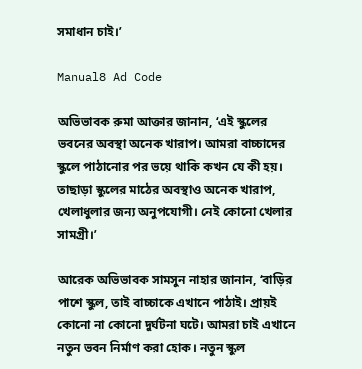সমাধান চাই।’

Manual8 Ad Code

অভিভাবক রুমা আক্তার জানান, ‘এই স্কুলের ভবনের অবস্থা অনেক খারাপ। আমরা বাচ্চাদের স্কুলে পাঠানোর পর ভয়ে থাকি কখন যে কী হয়। তাছাড়া স্কুলের মাঠের অবস্থাও অনেক খারাপ, খেলাধুলার জন্য অনুপযোগী। নেই কোনো খেলার সামগ্রী।’

আরেক অভিভাবক সামসুন নাহার জানান, ‘বাড়ির পাশে স্কুল, তাই বাচ্চাকে এখানে পাঠাই। প্রায়ই কোনো না কোনো দুর্ঘটনা ঘটে। আমরা চাই এখানে নতুন ভবন নির্মাণ করা হোক। নতুন স্কুল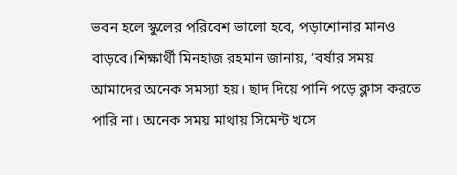ভবন হলে স্কুলের পরিবেশ ভালো হবে, পড়াশোনার মানও বাড়বে।শিক্ষার্থী মিনহাজ রহমান জানায়, ‘বর্ষার সময় আমাদের অনেক সমস্যা হয়। ছাদ দিয়ে পানি পড়ে ক্লাস করতে পারি না। অনেক সময় মাথায় সিমেন্ট খসে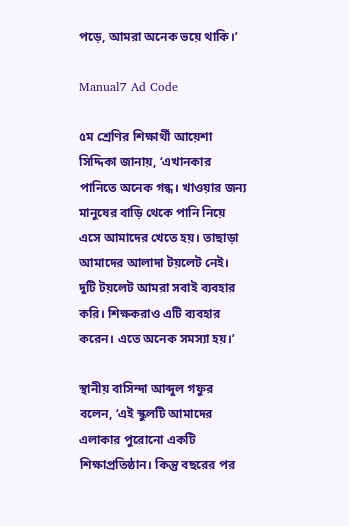পড়ে, আমরা অনেক ভয়ে থাকি।’

Manual7 Ad Code

৫ম শ্রেণির শিক্ষার্থী আয়েশা সিদ্দিকা জানায়, ‘এখানকার পানিতে অনেক গন্ধ। খাওয়ার জন্য মানুষের বাড়ি থেকে পানি নিয়ে এসে আমাদের খেতে হয়। তাছাড়া আমাদের আলাদা টয়লেট নেই। দুটি টয়লেট আমরা সবাই ব্যবহার করি। শিক্ষকরাও এটি ব্যবহার করেন। এতে অনেক সমস্যা হয়।’

স্থানীয় বাসিন্দা আব্দুল গফুর বলেন, ‘এই স্কুলটি আমাদের এলাকার পুরোনো একটি শিক্ষাপ্রতিষ্ঠান। কিন্তু বছরের পর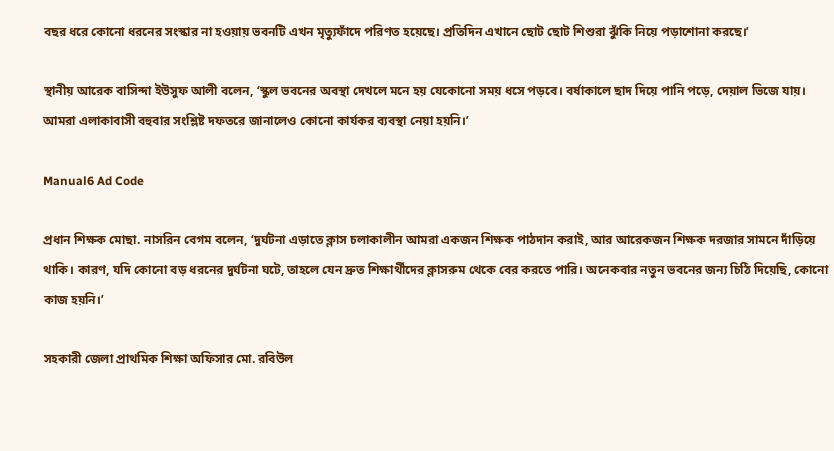বছর ধরে কোনো ধরনের সংস্কার না হওয়ায় ভবনটি এখন মৃত্যুফাঁদে পরিণত হয়েছে। প্রতিদিন এখানে ছোট ছোট শিশুরা ঝুঁকি নিয়ে পড়াশোনা করছে।’

স্থানীয় আরেক বাসিন্দা ইউসুফ আলী বলেন, ‘স্কুল ভবনের অবস্থা দেখলে মনে হয় যেকোনো সময় ধসে পড়বে। বর্ষাকালে ছাদ দিয়ে পানি পড়ে, দেয়াল ভিজে যায়। আমরা এলাকাবাসী বহুবার সংশ্লিষ্ট দফতরে জানালেও কোনো কার্যকর ব্যবস্থা নেয়া হয়নি।’

Manual6 Ad Code

প্রধান শিক্ষক মোছা. নাসরিন বেগম বলেন, ‘দুর্ঘটনা এড়াতে ক্লাস চলাকালীন আমরা একজন শিক্ষক পাঠদান করাই, আর আরেকজন শিক্ষক দরজার সামনে দাঁড়িয়ে থাকি। কারণ, যদি কোনো বড় ধরনের দুর্ঘটনা ঘটে, তাহলে যেন দ্রুত শিক্ষার্থীদের ক্লাসরুম থেকে বের করতে পারি। অনেকবার নতুন ভবনের জন্য চিঠি দিয়েছি, কোনো কাজ হয়নি।’

সহকারী জেলা প্রাথমিক শিক্ষা অফিসার মো. রবিউল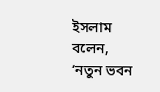ইসলাম বলেন, ‘নতুন ভবন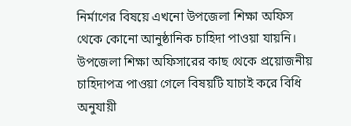নির্মাণের বিষয়ে এখনো উপজেলা শিক্ষা অফিস থেকে কোনো আনুষ্ঠানিক চাহিদা পাওয়া যায়নি। উপজেলা শিক্ষা অফিসারের কাছ থেকে প্রয়োজনীয় চাহিদাপত্র পাওয়া গেলে বিষয়টি যাচাই করে বিধি অনুযায়ী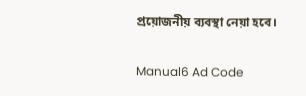প্রয়োজনীয় ব্যবস্থা নেয়া হবে।

Manual6 Ad Code